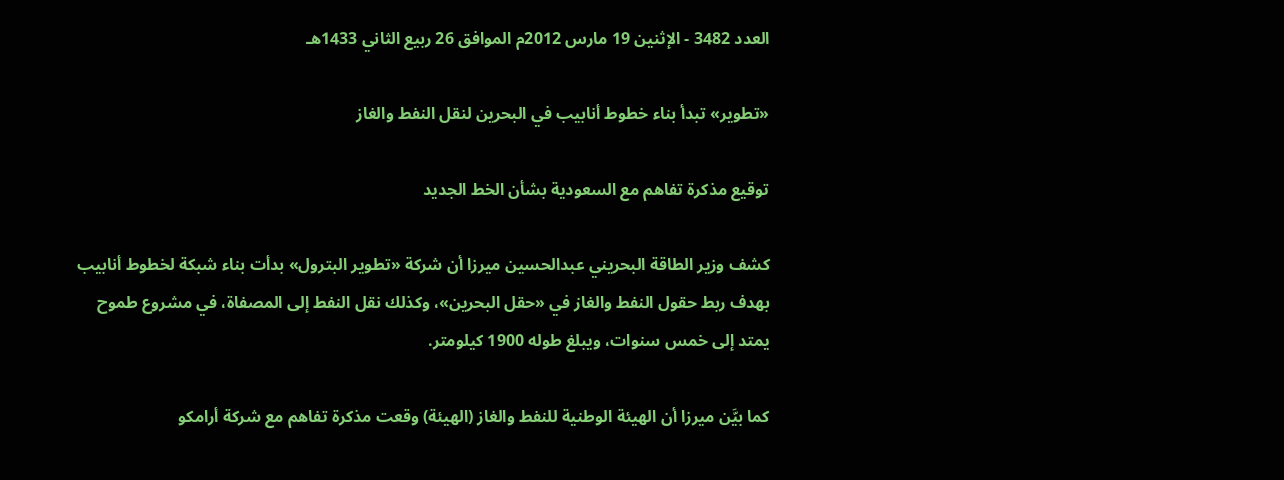العدد 3482 - الإثنين 19 مارس 2012م الموافق 26 ربيع الثاني 1433هـ

«تطوير» تبدأ بناء خطوط أنابيب في البحرين لنقل النفط والغاز

توقيع مذكرة تفاهم مع السعودية بشأن الخط الجديد

كشف وزير الطاقة البحريني عبدالحسين ميرزا أن شركة «تطوير البترول» بدأت بناء شبكة لخطوط أنابيب بهدف ربط حقول النفط والغاز في «حقل البحرين»، وكذلك نقل النفط إلى المصفاة، في مشروع طموح يمتد إلى خمس سنوات، ويبلغ طوله 1900 كيلومتر.

كما بيَّن ميرزا أن الهيئة الوطنية للنفط والغاز (الهيئة) وقعت مذكرة تفاهم مع شركة أرامكو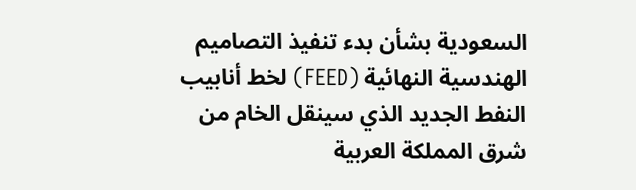السعودية بشأن بدء تنفيذ التصاميم الهندسية النهائية (FEED) لخط أنابيب النفط الجديد الذي سينقل الخام من شرق المملكة العربية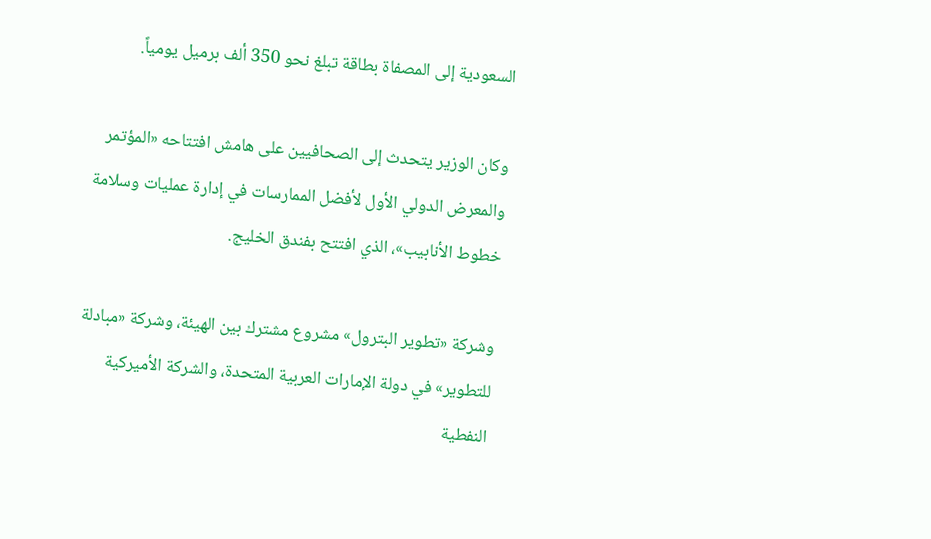السعودية إلى المصفاة بطاقة تبلغ نحو 350 ألف برميل يومياً.

وكان الوزير يتحدث إلى الصحافيين على هامش افتتاحه «المؤتمر والمعرض الدولي الأول لأفضل الممارسات في إدارة عمليات وسلامة خطوط الأنابيب»، الذي افتتح بفندق الخليج.

وشركة «تطوير البترول» مشروع مشترك بين الهيئة، وشركة «مبادلة للتطوير» في دولة الإمارات العربية المتحدة، والشركة الأميركية النفطية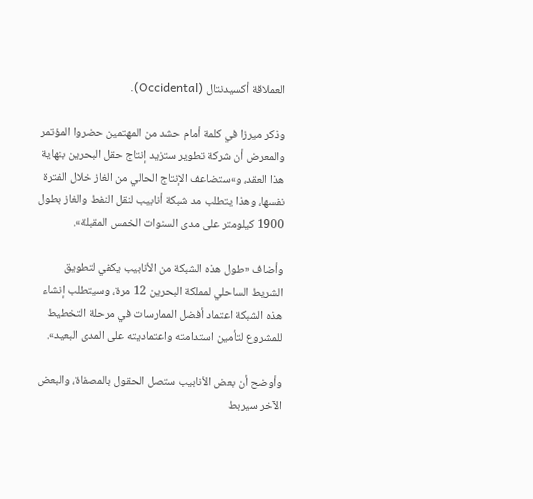العملاقة أكسيدنتال (Occidental).

وذكر ميرزا في كلمة أمام حشد من المهتمين حضروا المؤتمر والمعرض أن شركة تطوير ستزيد إنتاج حقل البحرين بنهاية هذا العقد، و»ستضاعف الإنتاج الحالي من الغاز خلال الفترة نفسها، وهذا يتطلب مد شبكة أنابيب لنقل النفط والغاز بطول 1900 كيلومتر على مدى السنوات الخمس المقبلة».

وأضاف «طول هذه الشبكة من الأنابيب يكفي لتطويق الشريط الساحلي لمملكة البحرين 12 مرة، وسيتطلب إنشاء هذه الشبكة اعتماد أفضل الممارسات في مرحلة التخطيط للمشروع لتأمين استدامته واعتماديته على المدى البعيد».

وأوضح أن بعض الأنابيب ستصل الحقول بالمصفاة، والبعض الآخر سيربط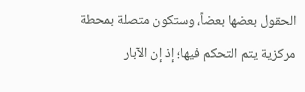الحقول بعضها بعضاً، وستكون متصلة بمحطة مركزية يتم التحكم فيها؛ إذ إن الآبار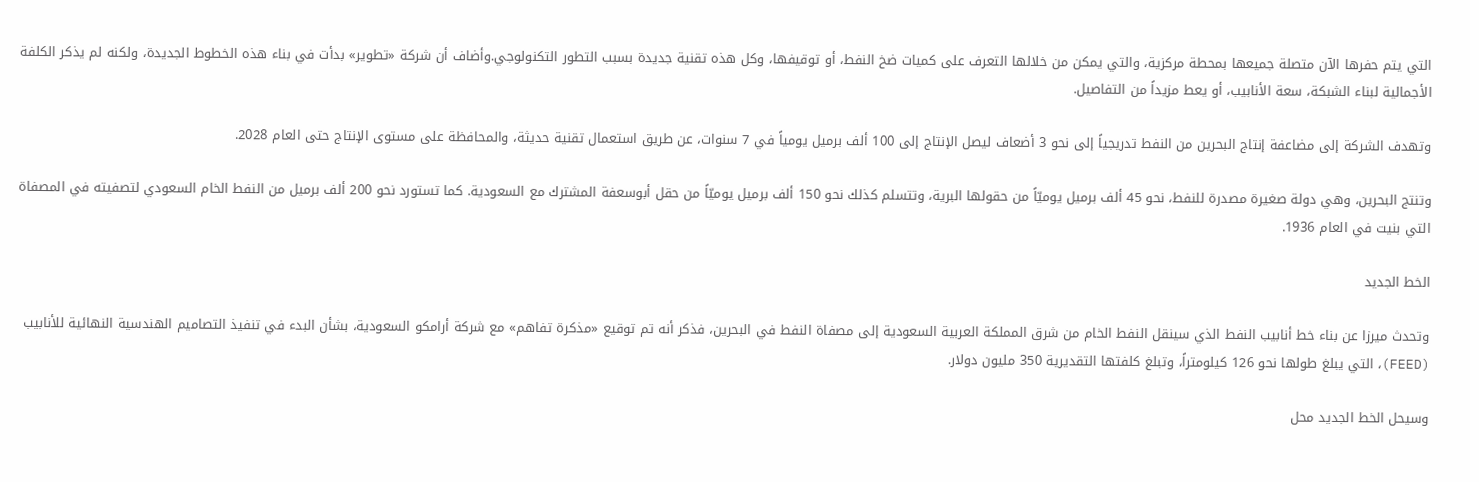التي يتم حفرها الآن متصلة جميعها بمحطة مركزية، والتي يمكن من خلالها التعرف على كميات ضخ النفط، أو توقيفها، وكل هذه تقنية جديدة بسبب التطور التكنولوجي.وأضاف أن شركة «تطوير» بدأت في بناء هذه الخطوط الجديدة، ولكنه لم يذكر الكلفة الأجمالية لبناء الشبكة، سعة الأنابيب، أو يعط مزيداً من التفاصيل.

وتهدف الشركة إلى مضاعفة إنتاج البحرين من النفط تدريجياً إلى نحو 3 أضعاف ليصل الإنتاج إلى 100 ألف برميل يومياً في 7 سنوات، عن طريق استعمال تقنية حديثة، والمحافظة على مستوى الإنتاج حتى العام 2028.

وتنتج البحرين، وهي دولة صغيرة مصدرة للنفط، نحو 45 ألف برميل يوميّاً من حقولها البرية، وتتسلم كذلك نحو 150 ألف برميل يوميّاً من حقل أبوسعفة المشترك مع السعودية. كما تستورد نحو 200 ألف برميل من النفط الخام السعودي لتصفيته في المصفاة التي بنيت في العام 1936.

الخط الجديد

وتحدث ميرزا عن بناء خط أنابيب النفط الذي سينقل النفط الخام من شرق المملكة العربية السعودية إلى مصفاة النفط في البحرين، فذكر أنه تم توقيع «مذكرة تفاهم» مع شركة أرامكو السعودية، بشأن البدء في تنفيذ التصاميم الهندسية النهائية للأنابيب (FEED)، التي يبلغ طولها نحو 126 كيلومتراً، وتبلغ كلفتها التقديرية 350 مليون دولار.

وسيحل الخط الجديد محل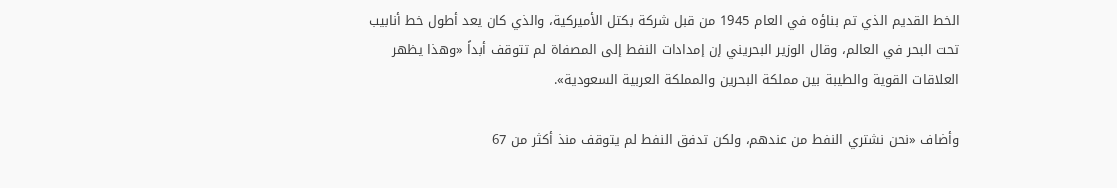الخط القديم الذي تم بناؤه في العام 1945 من قبل شركة بكتل الأميركية، والذي كان يعد أطول خط أنابيب تحت البحر في العالم، وقال الوزير البحريني إن إمدادات النفط إلى المصفاة لم تتوقف أبداً «وهذا يظهر العلاقات القوية والطيبة بين مملكة البحرين والمملكة العربية السعودية».

وأضاف «نحن نشتري النفط من عندهم، ولكن تدفق النفط لم يتوقف منذ أكثر من 67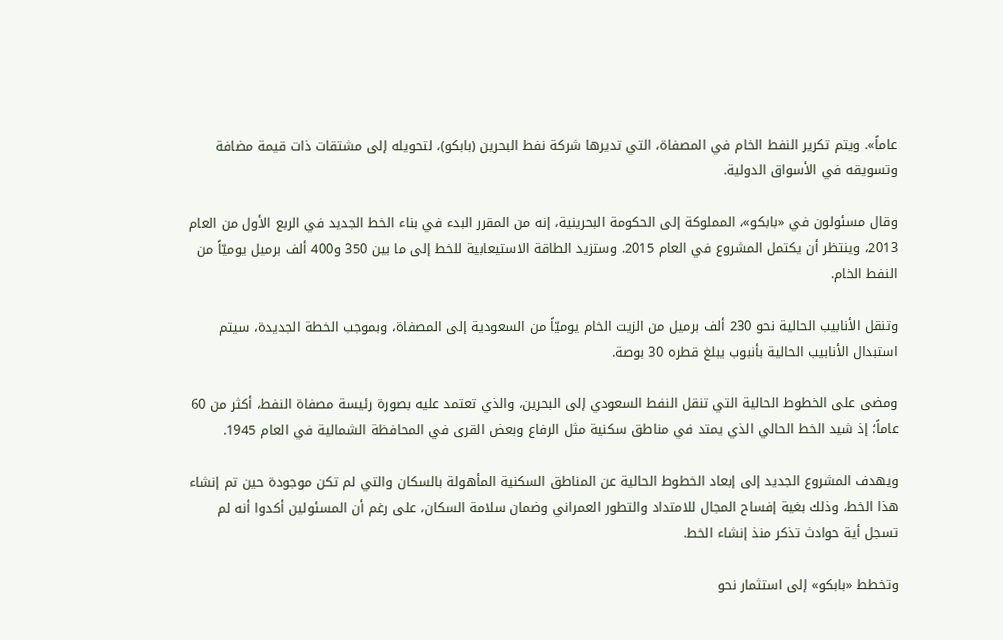عاماً». ويتم تكرير النفط الخام في المصفاة، التي تديرها شركة نفط البحرين (بابكو)، لتحويله إلى مشتقات ذات قيمة مضافة وتسويقه في الأسواق الدولية.

وقال مسئولون في «بابكو»، المملوكة إلى الحكومة البحرينية، إنه من المقرر البدء في بناء الخط الجديد في الربع الأول من العام 2013، وينتظر أن يكتمل المشروع في العام 2015. وستزيد الطاقة الاستيعابية للخط إلى ما بين 350 و400 ألف برميل يوميّاً من النفط الخام.

وتنقل الأنابيب الحالية نحو 230 ألف برميل من الزيت الخام يوميّاً من السعودية إلى المصفاة، وبموجب الخطة الجديدة، سيتم استبدال الأنابيب الحالية بأنبوب يبلغ قطره 30 بوصة.

ومضى على الخطوط الحالية التي تنقل النفط السعودي إلى البحرين، والذي تعتمد عليه بصورة رئيسة مصفاة النفط، أكثر من 60 عاماً؛ إذ شيد الخط الحالي الذي يمتد في مناطق سكنية مثل الرفاع وبعض القرى في المحافظة الشمالية في العام 1945.

ويهدف المشروع الجديد إلى إبعاد الخطوط الحالية عن المناطق السكنية المأهولة بالسكان والتي لم تكن موجودة حين تم إنشاء هذا الخط، وذلك بغية إفساح المجال للامتداد والتطور العمراني وضمان سلامة السكان، على رغم أن المسئولين أكدوا أنه لم تسجل أية حوادث تذكر منذ إنشاء الخط.

وتخطط «بابكو» إلى استثمار نحو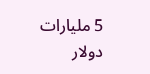5 مليارات دولار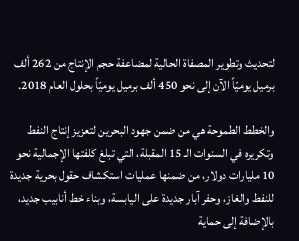لتحديث وتطوير المصفاة الحالية لمضاعفة حجم الإنتاج من 262 ألف برميل يوميّاً الآن إلى نحو 450 ألف برميل يوميّاً بحلول العام 2018.

والخطط الطموحة هي من ضمن جهود البحرين لتعزيز إنتاج النفط وتكريره في السنوات الـ 15 المقبلة، التي تبلغ كلفتها الإجمالية نحو 10 مليارات دولار، من ضمنها عمليات استكشاف حقول بحرية جديدة للنفط والغاز، وحفر آبار جديدة على اليابسة، وبناء خط أنابيب جديد، بالإضافة إلى حماية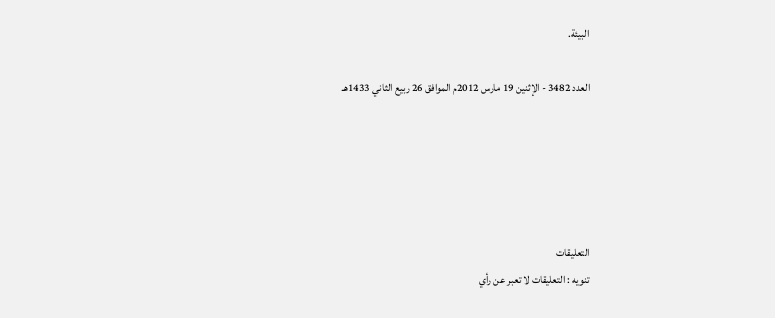البيئة.

العدد 3482 - الإثنين 19 مارس 2012م الموافق 26 ربيع الثاني 1433هـ





التعليقات
تنويه : التعليقات لا تعبر عن رأي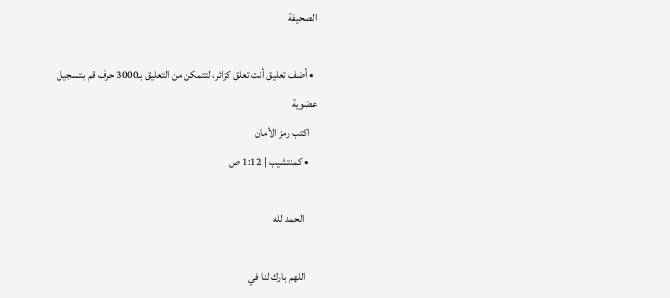الصحيفة

  • أضف تعليق أنت تعلق كزائر، لتتمكن من التعليق بـ3000 حرف قم بـتسجيل عضوية
    اكتب رمز الأمان
    • كمنتشيب | 1:12 ص

      الحمد لله

      اللهم بارك لنا في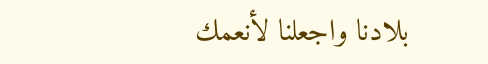بلادنا واجعلنا لأنعمك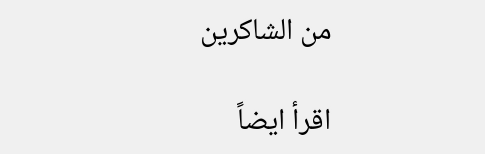من الشاكرين

اقرأ ايضاً